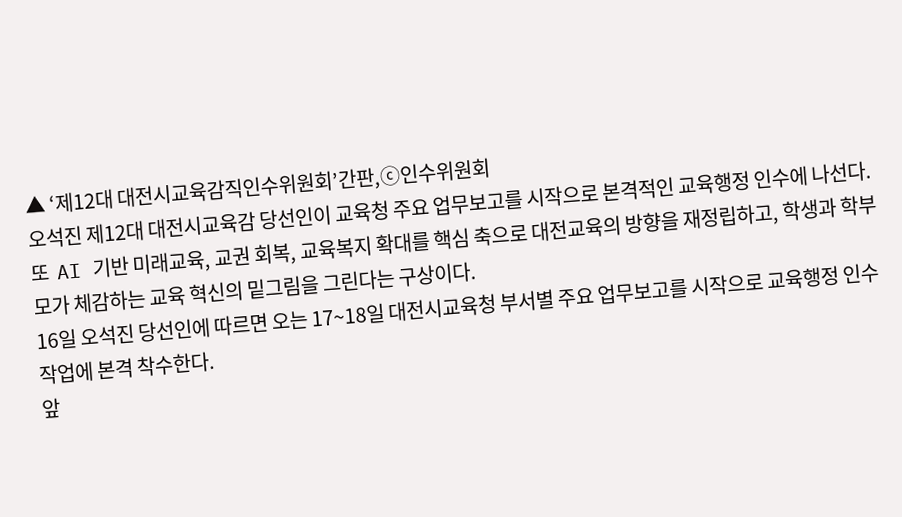▲ ‘제12대 대전시교육감직인수위원회’간판,ⓒ인수위원회
오석진 제12대 대전시교육감 당선인이 교육청 주요 업무보고를 시작으로 본격적인 교육행정 인수에 나선다.
또  AI 기반 미래교육, 교권 회복, 교육복지 확대를 핵심 축으로 대전교육의 방향을 재정립하고, 학생과 학부모가 체감하는 교육 혁신의 밑그림을 그린다는 구상이다.
16일 오석진 당선인에 따르면 오는 17~18일 대전시교육청 부서별 주요 업무보고를 시작으로 교육행정 인수 작업에 본격 착수한다.
앞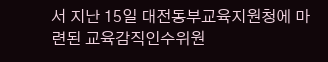서 지난 15일 대전동부교육지원청에 마련된 교육감직인수위원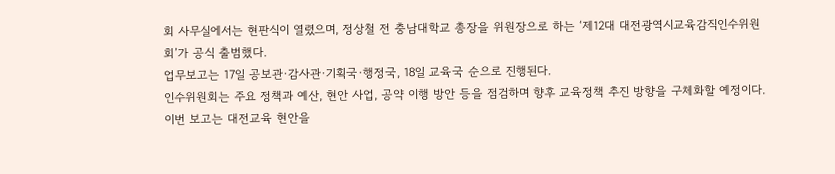회 사무실에서는 현판식이 열렸으며, 정상철 전 충남대학교 총장을 위원장으로 하는 ‘제12대 대전광역시교육감직인수위원회’가 공식 출범했다.
업무보고는 17일 공보관·감사관·기획국·행정국, 18일 교육국 순으로 진행된다.
인수위원회는 주요 정책과 예산, 현안 사업, 공약 이행 방안 등을 점검하며 향후 교육정책 추진 방향을 구체화할 예정이다.
이번 보고는 대전교육 현안을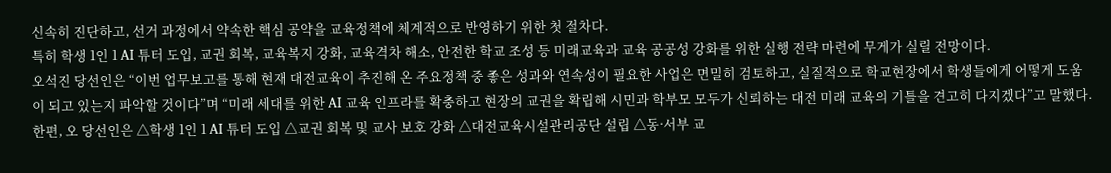신속히 진단하고, 선거 과정에서 약속한 핵심 공약을 교육정책에 체계적으로 반영하기 위한 첫 절차다.
특히 학생 1인 1 AI 튜터 도입, 교권 회복, 교육복지 강화, 교육격차 해소, 안전한 학교 조성 등 미래교육과 교육 공공성 강화를 위한 실행 전략 마련에 무게가 실릴 전망이다.
오석진 당선인은 “이번 업무보고를 통해 현재 대전교육이 추진해 온 주요정책 중 좋은 성과와 연속성이 필요한 사업은 면밀히 검토하고, 실질적으로 학교현장에서 학생들에게 어떻게 도움이 되고 있는지 파악할 것이다”며 “미래 세대를 위한 AI 교육 인프라를 확충하고 현장의 교권을 확립해 시민과 학부모 모두가 신뢰하는 대전 미래 교육의 기틀을 견고히 다지겠다”고 말했다.
한편, 오 당선인은 △학생 1인 1 AI 튜터 도입 △교권 회복 및 교사 보호 강화 △대전교육시설관리공단 설립 △동·서부 교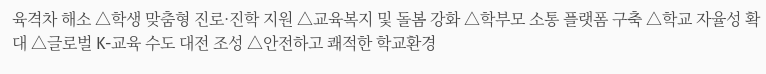육격차 해소 △학생 맞춤형 진로·진학 지원 △교육복지 및 돌봄 강화 △학부모 소통 플랫폼 구축 △학교 자율성 확대 △글로벌 K-교육 수도 대전 조성 △안전하고 쾌적한 학교환경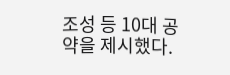조성 등 10대 공약을 제시했다.